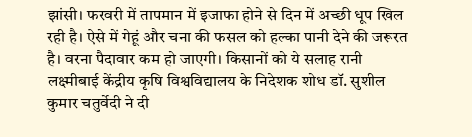झांसी। फरवरी में तापमान में इजाफा होने से दिन में अच्छी धूप खिल रही है। ऐसे में गेहूं और चना की फसल को हल्का पानी देने की जरूरत है। वरना पैदावार कम हो जाएगी। किसानों को ये सलाह रानी लक्ष्मीबाई केंद्रीय कृषि विश्वविद्यालय के निदेशक शोध डॉ. सुशील कुमार चतुर्वेदी ने दी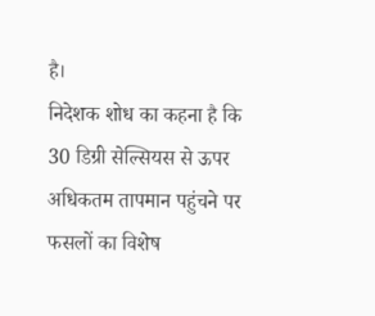है।
निदेशक शोध का कहना है कि 30 डिग्री सेल्सियस से ऊपर अधिकतम तापमान पहुंचने पर फसलों का विशेष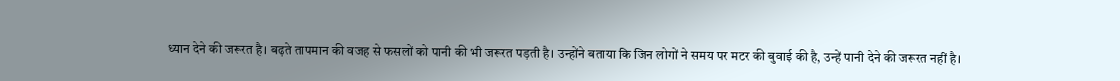ध्यान देने की जरूरत है। बढ़ते तापमान की वजह से फसलों को पानी की भी जरूरत पड़ती है। उन्होंने बताया कि जिन लोगों ने समय पर मटर की बुवाई की है, उन्हें पानी देने की जरूरत नहीं है।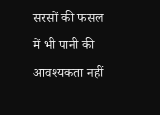सरसों की फसल में भी पानी की आवश्यकता नहीं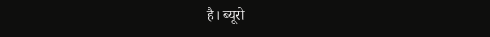है। ब्यूरो